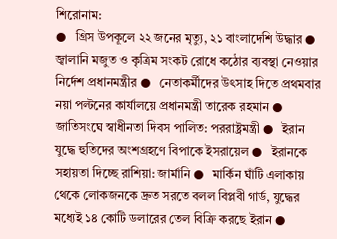শিরোনাম:
●   গ্রিস উপকূলে ২২ জনের মৃত্যু, ২১ বাংলাদেশি উদ্ধার ●   জ্বালানি মজুত ও কৃত্রিম সংকট রোধে কঠোর ব্যবস্থা নেওয়ার নির্দেশ প্রধানমন্ত্রীর ●   নেতাকর্মীদের উৎসাহ দিতে প্রথমবার নয়া পল্টনের কার্যালয়ে প্রধানমন্ত্রী তারেক রহমান ●   জাতিসংঘে স্বাধীনতা দিবস পালিত: পররাষ্ট্রমন্ত্রী ●   ইরান যুদ্ধে হুতিদের অংশগ্রহণে বিপাকে ইসরায়েল ●   ইরানকে সহায়তা দিচ্ছে রাশিয়া: জার্মানি ●   মার্কিন ঘাঁটি এলাকায় থেকে লোকজনকে দ্রুত সরতে বলল বিপ্লবী গার্ড, যুদ্ধের মধ্যেই ১৪ কোটি ডলারের তেল বিক্রি করছে ইরান ●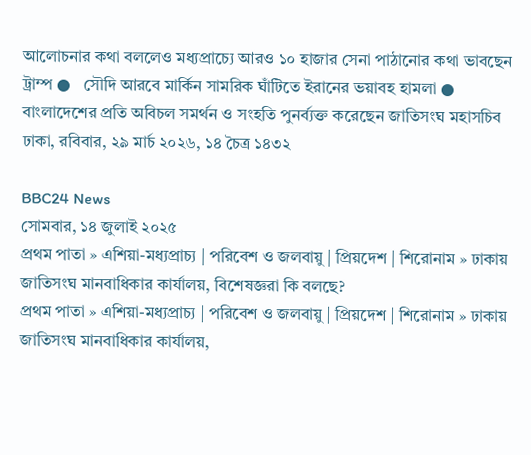আলোচনার কথা বললেও মধ্যপ্রাচ্যে আরও ১০ হাজার সেনা পাঠানোর কথা ভাবছেন ট্রাম্প ●   সৌদি আরবে মার্কিন সামরিক ঘাঁটিতে ইরানের ভয়াবহ হামলা ●   বাংলাদেশের প্রতি অবিচল সমর্থন ও সংহতি পুনর্ব্যক্ত করেছেন জাতিসংঘ মহাসচিব
ঢাকা, রবিবার, ২৯ মার্চ ২০২৬, ১৪ চৈত্র ১৪৩২

BBC24 News
সোমবার, ১৪ জুলাই ২০২৫
প্রথম পাতা » এশিয়া-মধ্যপ্রাচ্য | পরিবেশ ও জলবায়ু | প্রিয়দেশ | শিরোনাম » ঢাকায় জাতিসংঘ মানবাধিকার কার্যালয়, বিশেষজ্ঞরা কি বলছে?
প্রথম পাতা » এশিয়া-মধ্যপ্রাচ্য | পরিবেশ ও জলবায়ু | প্রিয়দেশ | শিরোনাম » ঢাকায় জাতিসংঘ মানবাধিকার কার্যালয়,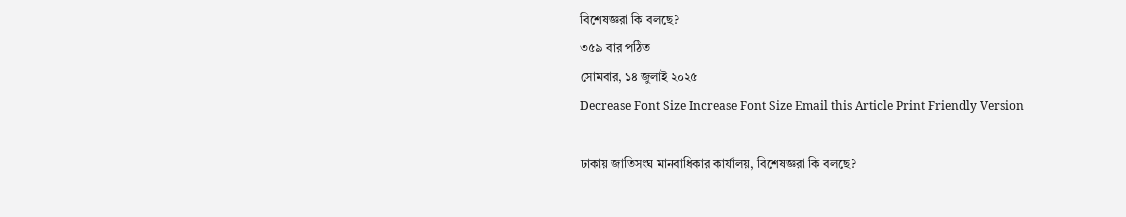বিশেষজ্ঞরা কি বলছে?
৩৫৯ বার পঠিত
সোমবার, ১৪ জুলাই ২০২৫
Decrease Font Size Increase Font Size Email this Article Print Friendly Version

ঢাকায় জাতিসংঘ মানবাধিকার কার্যালয়, বিশেষজ্ঞরা কি বলছে?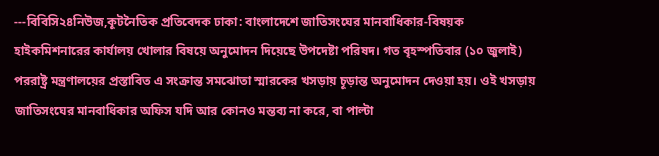---বিবিসি২৪নিউজ,কূটনৈতিক প্রতিবেদক ঢাকা: বাংলাদেশে জাতিসংঘের মানবাধিকার-বিষয়ক হাইকমিশনারের কার্যালয় খোলার বিষয়ে অনুমোদন দিয়েছে উপদেষ্টা পরিষদ। গত বৃহস্পতিবার (১০ জুলাই) পররাষ্ট্র মন্ত্রণালয়ের প্রস্তাবিত এ সংক্রান্ত সমঝোতা স্মারকের খসড়ায় চূড়ান্ত অনুমোদন দেওয়া হয়। ওই খসড়ায় জাতিসংঘের মানবাধিকার অফিস যদি আর কোনও মন্তব্য না করে, বা পাল্টা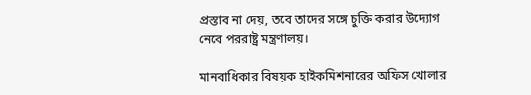প্রস্তাব না দেয়, তবে তাদের সঙ্গে চুক্তি করার উদ্যোগ নেবে পররাষ্ট্র মন্ত্রণালয়।

মানবাধিকার বিষয়ক হাইকমিশনারের অফিস খোলার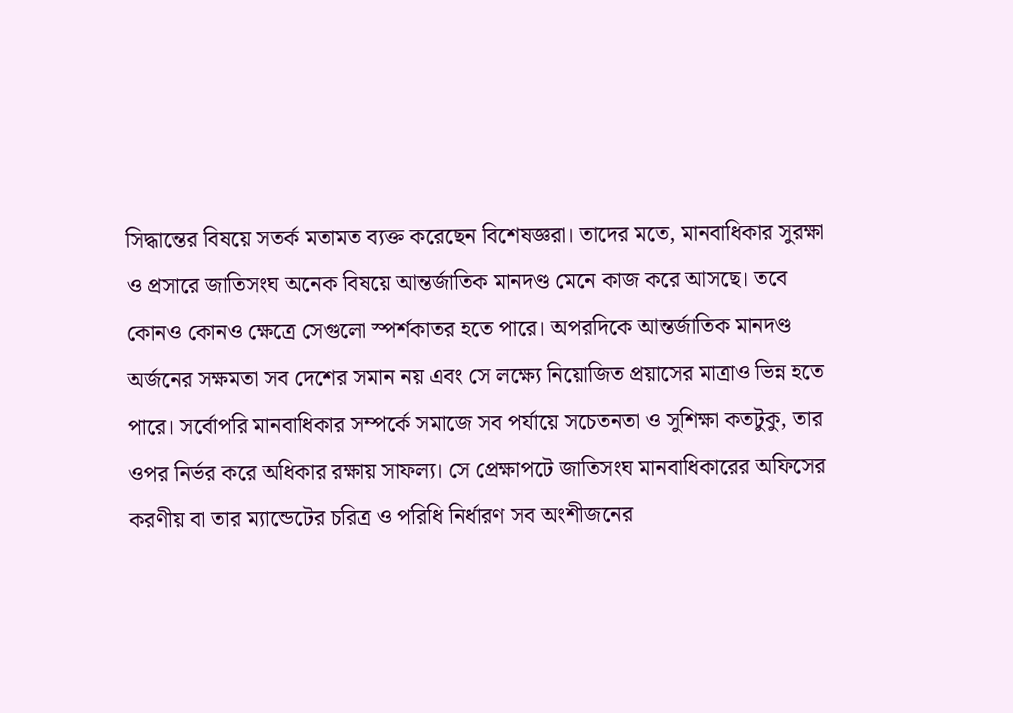সিদ্ধান্তের বিষয়ে সতর্ক মতামত ব্যক্ত করেছেন বিশেষজ্ঞরা। তাদের মতে, মানবাধিকার সুরক্ষা ও প্রসারে জাতিসংঘ অনেক বিষয়ে আন্তর্জাতিক মানদণ্ড মেনে কাজ করে আসছে। তবে কোনও কোনও ক্ষেত্রে সেগুলো স্পর্শকাতর হতে পারে। অপরদিকে আন্তর্জাতিক মানদণ্ড অর্জনের সক্ষমতা সব দেশের সমান নয় এবং সে লক্ষ্যে নিয়োজিত প্রয়াসের মাত্রাও ভিন্ন হতে পারে। সর্বোপরি মানবাধিকার সম্পর্কে সমাজে সব পর্যায়ে সচেতনতা ও সুশিক্ষা কতটুকু, তার ওপর নির্ভর করে অধিকার রক্ষায় সাফল্য। সে প্রেক্ষাপটে জাতিসংঘ মানবাধিকারের অফিসের করণীয় বা তার ম্যান্ডেটের চরিত্র ও পরিধি নির্ধারণ সব অংশীজনের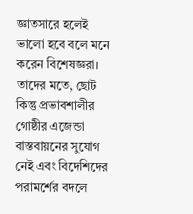জ্ঞাতসারে হলেই ভালো হবে বলে মনে করেন বিশেষজ্ঞরা। তাদের মতে, ছোট কিন্তু প্রভাবশালীর গোষ্ঠীর এজেন্ডা বাস্তবায়নের সুযোগ নেই এবং বিদেশিদের পরামর্শের বদলে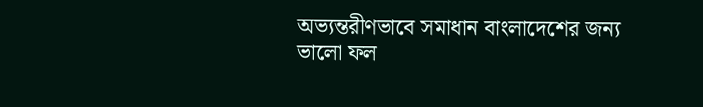অভ্যন্তরীণভাবে সমাধান বাংলাদেশের জন্য ভালো ফল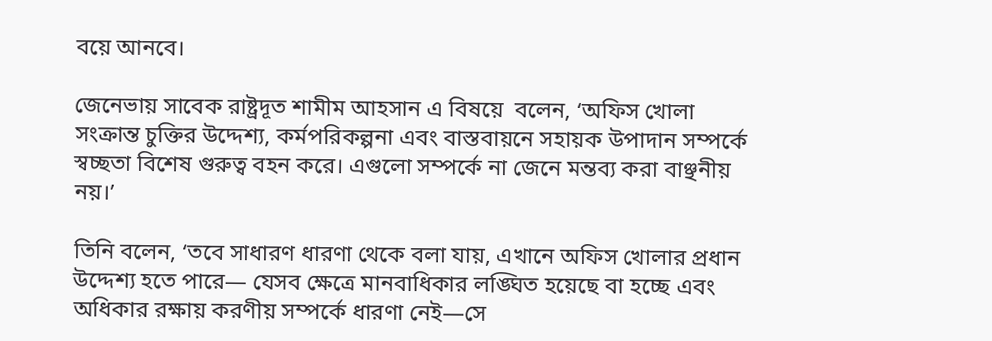বয়ে আনবে।

জেনেভায় সাবেক রাষ্ট্রদূত শামীম আহসান এ বিষয়ে  বলেন, ‘অফিস খোলা সংক্রান্ত চুক্তির উদ্দেশ্য, কর্মপরিকল্পনা এবং বাস্তবায়নে সহায়ক উপাদান সম্পর্কে স্বচ্ছতা বিশেষ গুরুত্ব বহন করে। এগুলো সম্পর্কে না জেনে মন্তব্য করা বাঞ্ছনীয় নয়।’

তিনি বলেন, ‘তবে সাধারণ ধারণা থেকে বলা যায়, এখানে অফিস খোলার প্রধান উদ্দেশ্য হতে পারে— যেসব ক্ষেত্রে মানবাধিকার লঙ্ঘিত হয়েছে বা হচ্ছে এবং অধিকার রক্ষায় করণীয় সম্পর্কে ধারণা নেই—সে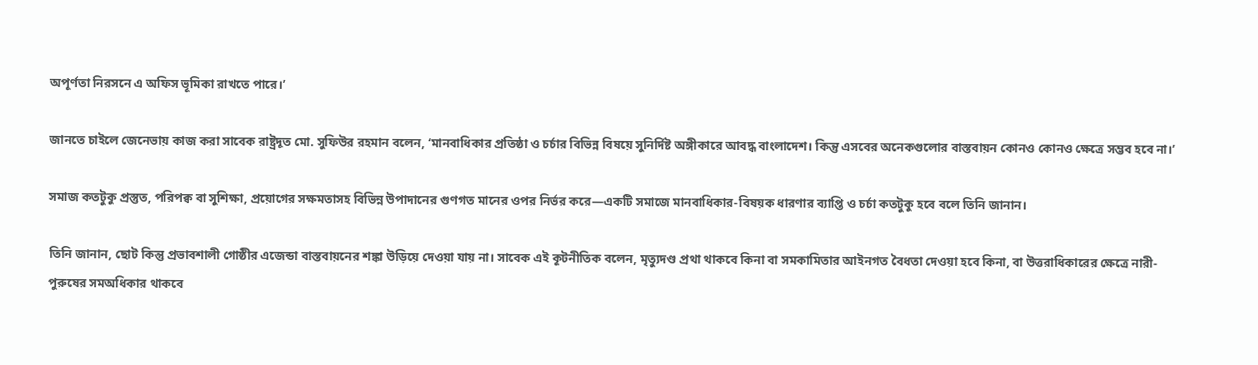অপূর্ণতা নিরসনে এ অফিস ভূমিকা রাখতে পারে।’

জানতে চাইলে জেনেভায় কাজ করা সাবেক রাষ্ট্রদূত মো. সুফিউর রহমান বলেন, ‘মানবাধিকার প্রতিষ্ঠা ও চর্চার বিভিন্ন বিষয়ে সুনির্দিষ্ট অঙ্গীকারে আবদ্ধ বাংলাদেশ। কিন্তু এসবের অনেকগুলোর বাস্তবায়ন কোনও কোনও ক্ষেত্রে সম্ভব হবে না।’

সমাজ কতটুকু প্রস্তুত, পরিপক্ব বা সুশিক্ষা, প্রয়োগের সক্ষমতাসহ বিভিন্ন উপাদানের গুণগত মানের ওপর নির্ভর করে—একটি সমাজে মানবাধিকার-বিষয়ক ধারণার ব্যাপ্তি ও চর্চা কতটুকু হবে বলে তিনি জানান।

তিনি জানান, ছোট কিন্তু প্রভাবশালী গোষ্ঠীর এজেন্ডা বাস্তবায়নের শঙ্কা উড়িয়ে দেওয়া যায় না। সাবেক এই কূটনীতিক বলেন, মৃত্যুদণ্ড প্রথা থাকবে কিনা বা সমকামিতার আইনগত বৈধতা দেওয়া হবে কিনা, বা উত্তরাধিকারের ক্ষেত্রে নারী-পুরুষের সমঅধিকার থাকবে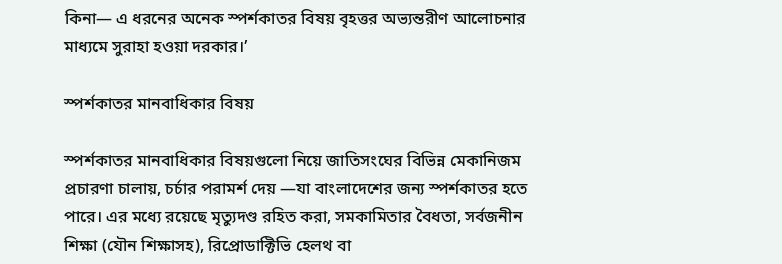কিনা— এ ধরনের অনেক স্পর্শকাতর বিষয় বৃহত্তর অভ্যন্তরীণ আলোচনার মাধ্যমে সুরাহা হওয়া দরকার।’

স্পর্শকাতর মানবাধিকার বিষয়

স্পর্শকাতর মানবাধিকার বিষয়গুলো নিয়ে জাতিসংঘের বিভিন্ন মেকানিজম প্রচারণা চালায়, চর্চার পরামর্শ দেয় —যা বাংলাদেশের জন্য স্পর্শকাতর হতে পারে। এর মধ্যে রয়েছে মৃত্যুদণ্ড রহিত করা, সমকামিতার বৈধতা, সর্বজনীন শিক্ষা (যৌন শিক্ষাসহ), রিপ্রোডাক্টিভি হেলথ বা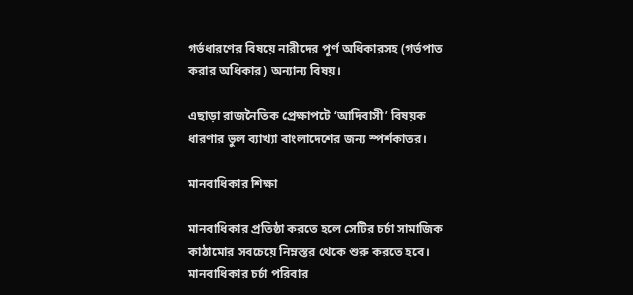গর্ভধারণের বিষয়ে নারীদের পূর্ণ অধিকারসহ (গর্ভপাত করার অধিকার) অন্যান্য বিষয়।

এছাড়া রাজনৈতিক প্রেক্ষাপটে ‘আদিবাসী’ বিষয়ক ধারণার ভুল ব্যাখ্যা বাংলাদেশের জন্য স্পর্শকাতর।

মানবাধিকার শিক্ষা

মানবাধিকার প্রতিষ্ঠা করতে হলে সেটির চর্চা সামাজিক কাঠামোর সবচেয়ে নিম্নস্তর থেকে শুরু করতে হবে। মানবাধিকার চর্চা পরিবার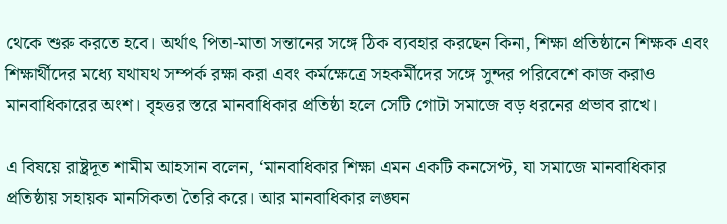থেকে শুরু করতে হবে। অর্থাৎ পিতা-মাতা সন্তানের সঙ্গে ঠিক ব্যবহার করছেন কিনা, শিক্ষা প্রতিষ্ঠানে শিক্ষক এবং শিক্ষার্থীদের মধ্যে যথাযথ সম্পর্ক রক্ষা করা এবং কর্মক্ষেত্রে সহকর্মীদের সঙ্গে সুন্দর পরিবেশে কাজ করাও মানবাধিকারের অংশ। বৃহত্তর স্তরে মানবাধিকার প্রতিষ্ঠা হলে সেটি গোটা সমাজে বড় ধরনের প্রভাব রাখে।

এ বিষয়ে রাষ্ট্রদূত শামীম আহসান বলেন, ‘মানবাধিকার শিক্ষা এমন একটি কনসেপ্ট, যা সমাজে মানবাধিকার প্রতিষ্ঠায় সহায়ক মানসিকতা তৈরি করে। আর মানবাধিকার লঙ্ঘন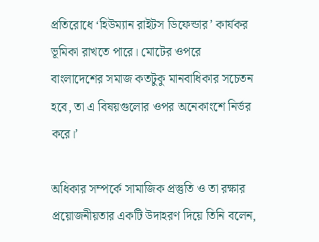প্রতিরোধে ‘হিউম্যান রাইটস ডিফেন্ডার’ কার্যকর ভূমিকা রাখতে পারে। মোটের ওপরে বাংলাদেশের সমাজ কতটুকু মানবাধিকার সচেতন হবে, তা এ বিষয়গুলোর ওপর অনেকাংশে নির্ভর করে।’

অধিকার সম্পর্কে সামাজিক প্রস্তুতি ও তা রক্ষার প্রয়োজনীয়তার একটি উদাহরণ দিয়ে তিনি বলেন,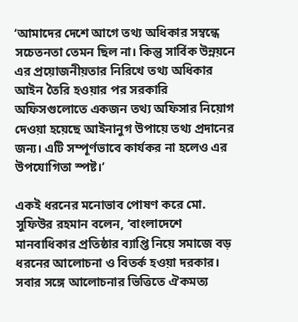‘আমাদের দেশে আগে তথ্য অধিকার সম্বন্ধে সচেতনতা তেমন ছিল না। কিন্তু সার্বিক উন্নয়নে এর প্রয়োজনীয়তার নিরিখে তথ্য অধিকার আইন তৈরি হওয়ার পর সরকারি অফিসগুলোতে একজন তথ্য অফিসার নিয়োগ দেওয়া হয়েছে আইনানুগ উপায়ে তথ্য প্রদানের জন্য। এটি সম্পূর্ণভাবে কার্যকর না হলেও এর উপযোগিতা স্পষ্ট।’

একই ধরনের মনোভাব পোষণ করে মো. সুফিউর রহমান বলেন, ‘বাংলাদেশে মানবাধিকার প্রতিষ্ঠার ব্যাপ্তি নিয়ে সমাজে বড় ধরনের আলোচনা ও বিতর্ক হওয়া দরকার। সবার সঙ্গে আলোচনার ভিত্তিতে ঐকমত্য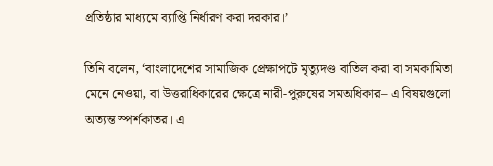প্রতিষ্ঠার মাধ্যমে ব্যাপ্তি নির্ধারণ করা দরকার।’

তিনি বলেন, ‘বাংলাদেশের সামাজিক প্রেক্ষাপটে মৃত্যুদণ্ড বাতিল করা বা সমকামিতা মেনে নেওয়া, বা উত্তরাধিকারের ক্ষেত্রে নারী-পুরুষের সমঅধিকার– এ বিষয়গুলো অত্যন্ত স্পর্শকাতর। এ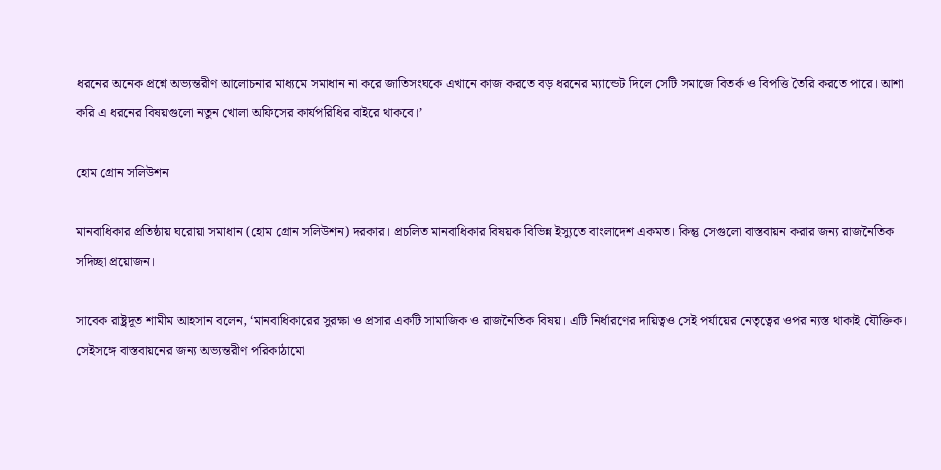ধরনের অনেক প্রশ্নে অভ্যন্তরীণ আলোচনার মাধ্যমে সমাধান না করে জাতিসংঘকে এখানে কাজ করতে বড় ধরনের ম্যান্ডেট দিলে সেটি সমাজে বিতর্ক ও বিপত্তি তৈরি করতে পারে। আশা করি এ ধরনের বিষয়গুলো নতুন খোলা অফিসের কার্যপরিধির বাইরে থাকবে।’

হোম গ্রোন সলিউশন

মানবাধিকার প্রতিষ্ঠায় ঘরোয়া সমাধান (হোম গ্রোন সলিউশন) দরকার। প্রচলিত মানবাধিকার বিষয়ক বিভিন্ন ইস্যুতে বাংলাদেশ একমত। কিন্তু সেগুলো বাস্তবায়ন করার জন্য রাজনৈতিক সদিচ্ছা প্রয়োজন।

সাবেক রাষ্ট্রদূত শামীম আহসান বলেন, ‘মানবাধিকারের সুরক্ষা ও প্রসার একটি সামাজিক ও রাজনৈতিক বিষয়। এটি নির্ধারণের দায়িত্বও সেই পর্যায়ের নেতৃত্বের ওপর ন্যস্ত থাকাই যৌক্তিক। সেইসঙ্গে বাস্তবায়নের জন্য অভ্যন্তরীণ পরিকাঠামো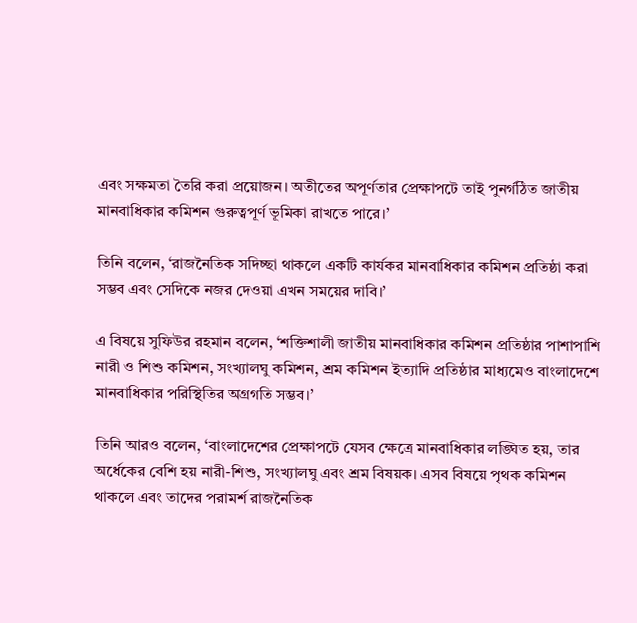এবং সক্ষমতা তৈরি করা প্রয়োজন। অতীতের অপূর্ণতার প্রেক্ষাপটে তাই পুনর্গঠিত জাতীয় মানবাধিকার কমিশন গুরুত্বপূর্ণ ভূমিকা রাখতে পারে।’

তিনি বলেন, ‘রাজনৈতিক সদিচ্ছা থাকলে একটি কার্যকর মানবাধিকার কমিশন প্রতিষ্ঠা করা সম্ভব এবং সেদিকে নজর দেওয়া এখন সময়ের দাবি।’

এ বিষয়ে সুফিউর রহমান বলেন, ‘শক্তিশালী জাতীয় মানবাধিকার কমিশন প্রতিষ্ঠার পাশাপাশি নারী ও শিশু কমিশন, সংখ্যালঘু কমিশন, শ্রম কমিশন ইত্যাদি প্রতিষ্ঠার মাধ্যমেও বাংলাদেশে মানবাধিকার পরিস্থিতির অগ্রগতি সম্ভব।’

তিনি আরও বলেন, ‘বাংলাদেশের প্রেক্ষাপটে যেসব ক্ষেত্রে মানবাধিকার লঙ্ঘিত হয়, তার অর্ধেকের বেশি হয় নারী-শিশু, সংখ্যালঘু এবং শ্রম বিষয়ক। এসব বিষয়ে পৃথক কমিশন থাকলে এবং তাদের পরামর্শ রাজনৈতিক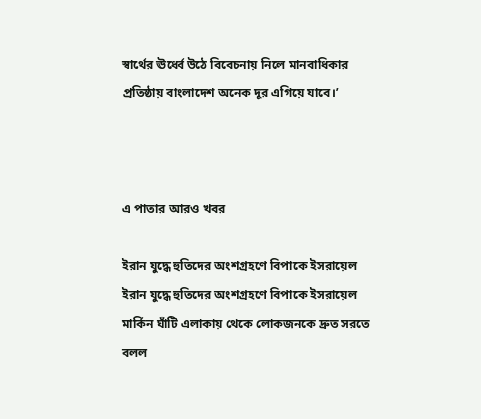স্বার্থের ঊর্ধ্বে উঠে বিবেচনায় নিলে মানবাধিকার প্রতিষ্ঠায় বাংলাদেশ অনেক দূর এগিয়ে যাবে।’



এ পাতার আরও খবর

ইরান যুদ্ধে হুতিদের অংশগ্রহণে বিপাকে ইসরায়েল ইরান যুদ্ধে হুতিদের অংশগ্রহণে বিপাকে ইসরায়েল
মার্কিন ঘাঁটি এলাকায় থেকে লোকজনকে দ্রুত সরতে বলল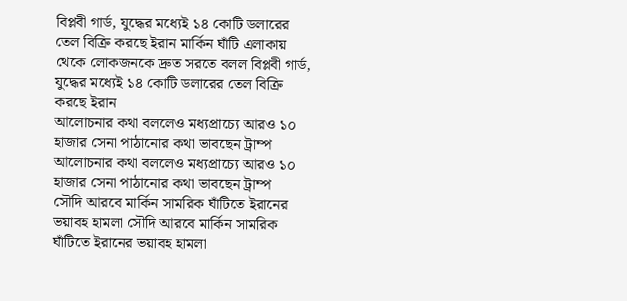বিপ্লবী গার্ড, যুদ্ধের মধ্যেই ১৪ কোটি ডলারের তেল বিক্রি করছে ইরান মার্কিন ঘাঁটি এলাকায় থেকে লোকজনকে দ্রুত সরতে বলল বিপ্লবী গার্ড, যুদ্ধের মধ্যেই ১৪ কোটি ডলারের তেল বিক্রি করছে ইরান
আলোচনার কথা বললেও মধ্যপ্রাচ্যে আরও ১০ হাজার সেনা পাঠানোর কথা ভাবছেন ট্রাম্প আলোচনার কথা বললেও মধ্যপ্রাচ্যে আরও ১০ হাজার সেনা পাঠানোর কথা ভাবছেন ট্রাম্প
সৌদি আরবে মার্কিন সামরিক ঘাঁটিতে ইরানের ভয়াবহ হামলা সৌদি আরবে মার্কিন সামরিক ঘাঁটিতে ইরানের ভয়াবহ হামলা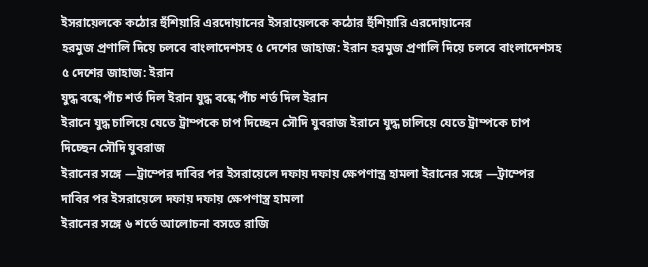ইসরায়েলকে কঠোর হুঁশিয়ারি এরদোয়ানের ইসরায়েলকে কঠোর হুঁশিয়ারি এরদোয়ানের
হরমুজ প্রণালি দিয়ে চলবে বাংলাদেশসহ ৫ দেশের জাহাজ: ইরান হরমুজ প্রণালি দিয়ে চলবে বাংলাদেশসহ ৫ দেশের জাহাজ: ইরান
যুদ্ধ বন্ধে পাঁচ শর্ত দিল ইরান যুদ্ধ বন্ধে পাঁচ শর্ত দিল ইরান
ইরানে যুদ্ধ চালিয়ে যেতে ট্রাম্পকে চাপ দিচ্ছেন সৌদি যুবরাজ ইরানে যুদ্ধ চালিয়ে যেতে ট্রাম্পকে চাপ দিচ্ছেন সৌদি যুবরাজ
ইরানের সঙ্গে —ট্রাম্পের দাবির পর ইসরায়েলে দফায় দফায় ক্ষেপণাস্ত্র হামলা ইরানের সঙ্গে —ট্রাম্পের দাবির পর ইসরায়েলে দফায় দফায় ক্ষেপণাস্ত্র হামলা
ইরানের সঙ্গে ৬ শর্তে আলোচনা বসতে রাজি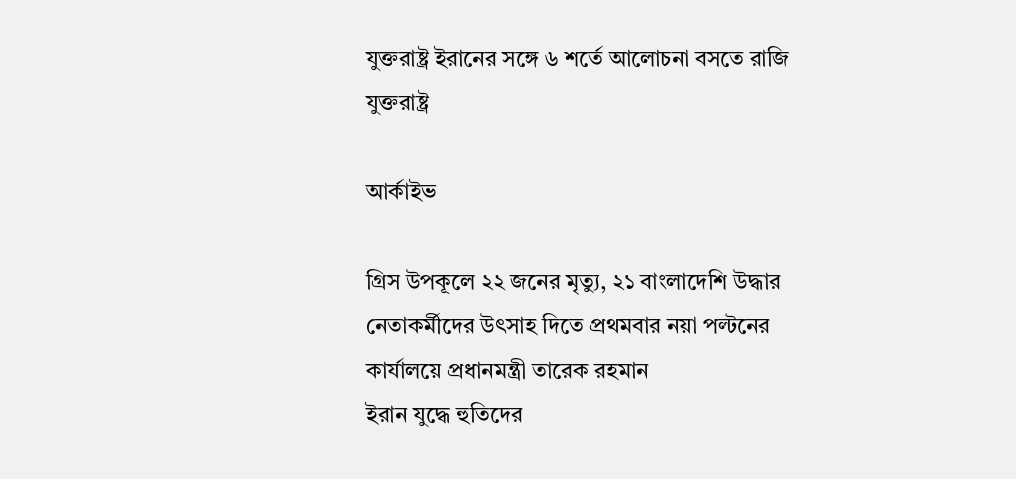যুক্তরাষ্ট্র ইরানের সঙ্গে ৬ শর্তে আলোচনা বসতে রাজি যুক্তরাষ্ট্র

আর্কাইভ

গ্রিস উপকূলে ২২ জনের মৃত্যু, ২১ বাংলাদেশি উদ্ধার
নেতাকর্মীদের উৎসাহ দিতে প্রথমবার নয়া পল্টনের কার্যালয়ে প্রধানমন্ত্রী তারেক রহমান
ইরান যুদ্ধে হুতিদের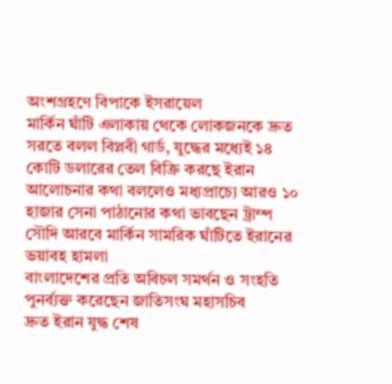অংশগ্রহণে বিপাকে ইসরায়েল
মার্কিন ঘাঁটি এলাকায় থেকে লোকজনকে দ্রুত সরতে বলল বিপ্লবী গার্ড, যুদ্ধের মধ্যেই ১৪ কোটি ডলারের তেল বিক্রি করছে ইরান
আলোচনার কথা বললেও মধ্যপ্রাচ্যে আরও ১০ হাজার সেনা পাঠানোর কথা ভাবছেন ট্রাম্প
সৌদি আরবে মার্কিন সামরিক ঘাঁটিতে ইরানের ভয়াবহ হামলা
বাংলাদেশের প্রতি অবিচল সমর্থন ও সংহতি পুনর্ব্যক্ত করেছেন জাতিসংঘ মহাসচিব
দ্রুত ইরান যুদ্ধ শেষ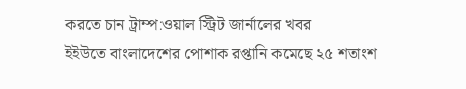করতে চান ট্রাম্প:ওয়াল স্ট্রিট জার্নালের খবর
ইইউতে বাংলাদেশের পোশাক রপ্তানি কমেছে ২৫ শতাংশ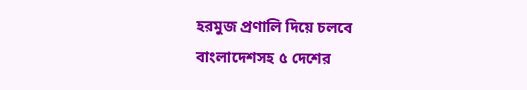হরমুজ প্রণালি দিয়ে চলবে বাংলাদেশসহ ৫ দেশের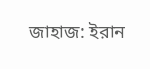জাহাজ: ইরান